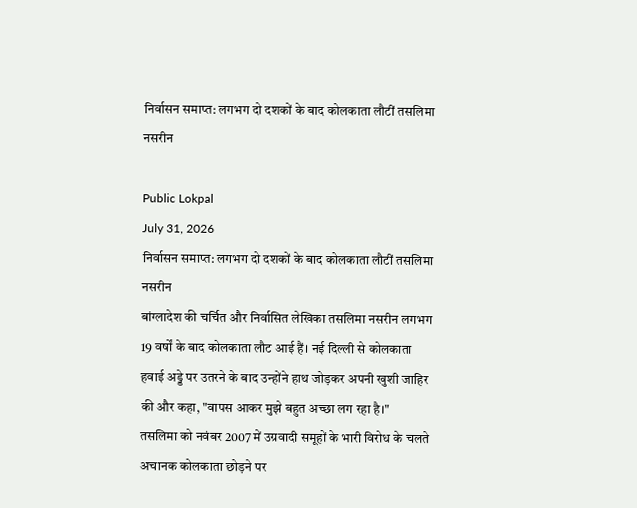निर्वासन समाप्त: लगभग दो दशकों के बाद कोलकाता लौटीं तसलिमा नसरीन

Public Lokpal
July 31, 2026
निर्वासन समाप्त: लगभग दो दशकों के बाद कोलकाता लौटीं तसलिमा नसरीन
बांग्लादेश की चर्चित और निर्वासित लेखिका तसलिमा नसरीन लगभग 19 वर्षों के बाद कोलकाता लौट आई हैं। नई दिल्ली से कोलकाता हवाई अड्डे पर उतरने के बाद उन्होंने हाथ जोड़कर अपनी खुशी जाहिर की और कहा, "वापस आकर मुझे बहुत अच्छा लग रहा है।"
तसलिमा को नवंबर 2007 में उग्रवादी समूहों के भारी विरोध के चलते अचानक कोलकाता छोड़ने पर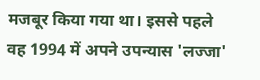मजबूर किया गया था। इससे पहले वह 1994 में अपने उपन्यास 'लज्जा'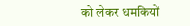को लेकर धमकियों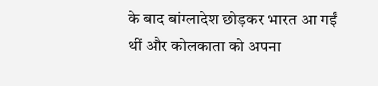के बाद बांग्लादेश छोड़कर भारत आ गईं थीं और कोलकाता को अपना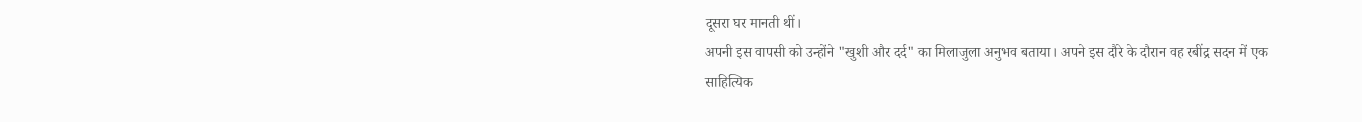दूसरा घर मानती थीं।
अपनी इस वापसी को उन्होंने "खुशी और दर्द" का मिलाजुला अनुभव बताया। अपने इस दौरे के दौरान वह रबींद्र सदन में एक साहित्यिक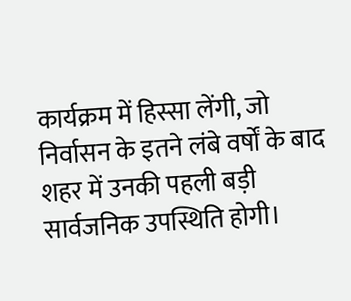कार्यक्रम में हिस्सा लेंगी, जो निर्वासन के इतने लंबे वर्षों के बाद शहर में उनकी पहली बड़ी सार्वजनिक उपस्थिति होगी।